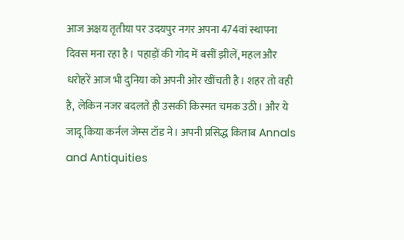आज अक्षय तृतीया पर उदयपुर नगर अपना 474वां स्थापना दिवस मना रहा है। पहाड़ों की गोद में बसीं झीलें, महल और धरोहरें आज भी दुनिया को अपनी ओर खींचती है। शहर तो वही है, लेकिन नजर बदलते ही उसकी किस्मत चमक उठी। और ये जादू किया कर्नल जेम्स टॉड ने। अपनी प्रसिद्ध किताब Annals and Antiquities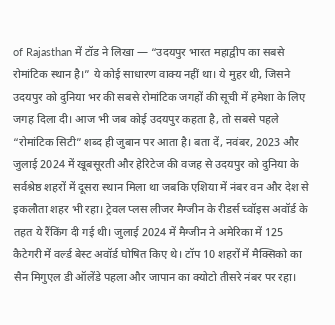of Rajasthan में टॉड ने लिखा — “उदयपुर भारत महाद्वीप का सबसे रोमांटिक स्थान है।” ये कोई साधारण वाक्य नहीं था। ये मुहर थी, जिसने उदयपुर को दुनिया भर की सबसे रोमांटिक जगहों की सूची में हमेशा के लिए जगह दिला दी। आज भी जब कोई उदयपुर कहता है, तो सबसे पहले “रोमांटिक सिटी” शब्द ही जुबान पर आता है। बता दें, नवंबर, 2023 और जुलाई 2024 में खूबसूरती और हेरिटेज की वजह से उदयपुर को दुनिया के सर्वश्रेष्ठ शहरों में दूसरा स्थान मिला था जबकि एशिया में नंबर वन और देश से इकलौता शहर भी रहा। ट्रेवल प्लस लीजर मैग्जीन के रीडर्स च्वॉइस अवॉर्ड के तहत ये रैंकिंग दी गई थी। जुलाई 2024 में मैग्जीन ने अमेरिका में 125 कैटेगरी में वर्ल्ड बेस्ट अवॉर्ड घोषित किए थे। टॉप 10 शहरों में मैक्सिको का सैन मिगुएल डी ऑलेंडे पहला और जापान का क्योटो तीसरे नंबर पर रहा।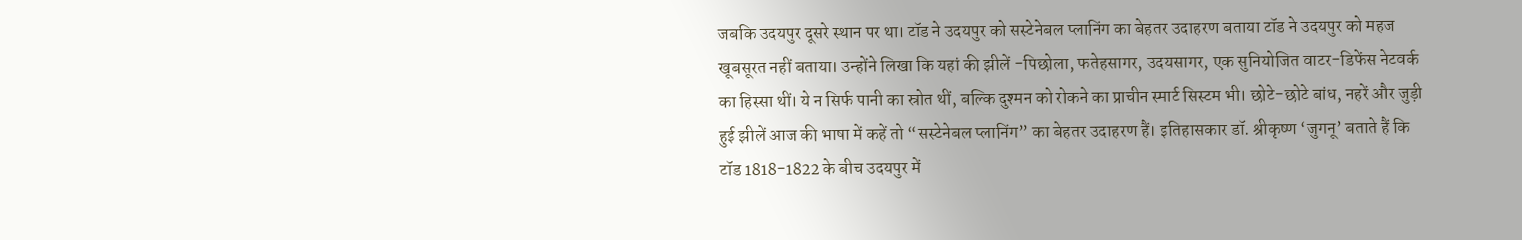जबकि उदयपुर दूसरे स्थान पर था। टॉड ने उदयपुर को सस्टेनेबल प्लानिंग का बेहतर उदाहरण बताया टॉड ने उदयपुर को महज खूबसूरत नहीं बताया। उन्होंने लिखा कि यहां की झीलें -पिछोला, फतेहसागर, उदयसागर, एक सुनियोजित वाटर-डिफेंस नेटवर्क का हिस्सा थीं। ये न सिर्फ पानी का स्रोत थीं, बल्कि दुश्मन को रोकने का प्राचीन स्मार्ट सिस्टम भी। छोटे-छोटे बांध, नहरें और जुड़ी हुई झीलें आज की भाषा में कहें तो “सस्टेनेबल प्लानिंग” का बेहतर उदाहरण हैं। इतिहासकार डॉ. श्रीकृष्ण ‘जुगनू’ बताते हैं कि टॉड 1818-1822 के बीच उदयपुर में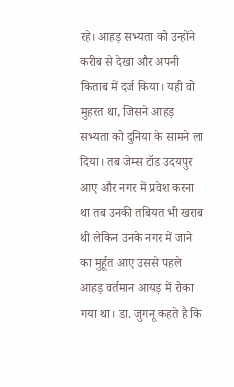रहे। आहड़ सभ्यता को उन्होंने करीब से देखा और अपनी किताब में दर्ज किया। यही वो मुहरत था, जिसने आहड़ सभ्यता को दुनिया के सामने ला दिया। तब जेम्स टॉड उदयपुर आए और नगर में प्रवेश करना था तब उनकी तबियत भी खराब थी लेकिन उनके नगर में जाने का मुर्हूत आए उससे पहले आहड़ वर्तमान आयड़ में रोका गया था। डा. जुगनू कहते है कि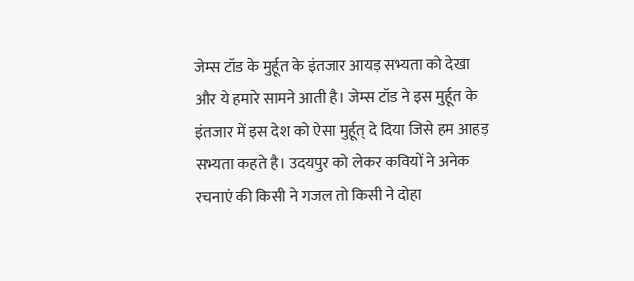जेम्स टॉड के मुर्हूत के इंतजार आयड़ सभ्यता को देखा और ये हमारे सामने आती है। जेम्स टॉड ने इस मुर्हूत के इंतजार में इस देश को ऐसा मुर्हूत् दे दिया जिसे हम आहड़ सभ्यता कहते है। उदयपुर को लेकर कवियों ने अनेक रचनाएं की किसी ने गजल तो किसी ने दोहा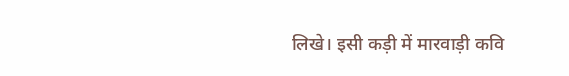लिखे। इसी कड़ी में मारवाड़ी कवि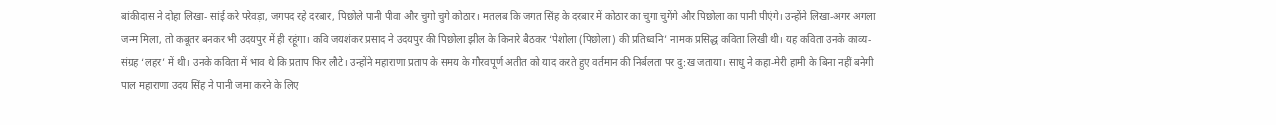बांकीदास ने दोहा लिखा- सांई करे परेवड़ा, जगपद रहे दरबार, पिछोले पानी पीवा और चुगो चुगे कोठार। मतलब कि जगत सिंह के दरबार में कोठार का चुगा चुगेंगे और पिछोला का पानी पीएंगे। उन्होंने लिखा-अगर अगला जन्म मिला, तो कबूतर बनकर भी उदयपुर में ही रहूंगा। कवि जयशंकर प्रसाद ने उदयपुर की पिछोला झील के किनारे बैठकर ‘पेशोला (पिछोला) की प्रतिध्वनि’ नामक प्रसिद्ध कविता लिखी थी। यह कविता उनके काव्य-संग्रह ‘लहर’ में थी। उनके कविता में भाव थे कि प्रताप फिर लौटे। उन्होंने महाराणा प्रताप के समय के गौरवपूर्ण अतीत को याद करते हुए वर्तमान की निर्बलता पर दु:ख जताया। साधु ने कहा-मेरी हामी के बिना नहीं बनेगी पाल महाराणा उदय सिंह ने पानी जमा करने के लिए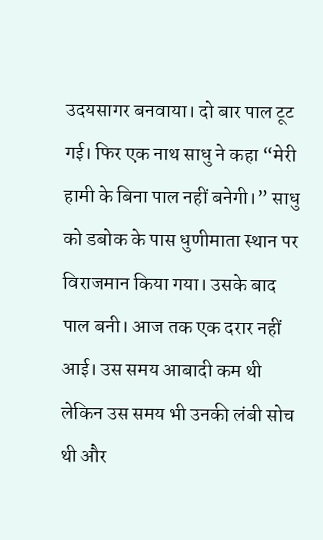उदयसागर बनवाया। दो बार पाल टूट गई। फिर एक नाथ साधु ने कहा “मेरी हामी के बिना पाल नहीं बनेगी।” साधु को डबोक के पास धुणीमाता स्थान पर विराजमान किया गया। उसके बाद पाल बनी। आज तक एक दरार नहीं आई। उस समय आबादी कम थी लेकिन उस समय भी उनकी लंबी सोच थी और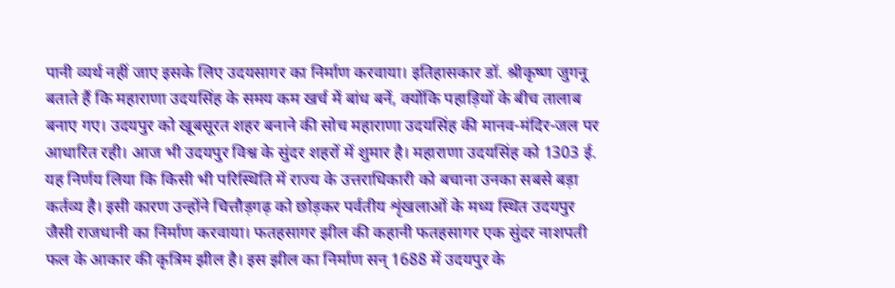पानी व्यर्थ नहीं जाए इसके लिए उदयसागर का निर्माण करवाया। इतिहासकार डॉ. श्रीकृष्ण जुगनू बताते हैं कि महाराणा उदयसिंह के समय कम खर्च में बांध बनें, क्योंकि पहाड़ियों के बीच तालाब बनाए गए। उदयपुर को खूबसूरत शहर बनाने की सोच महाराणा उदयसिंह की मानव-मंदिर-जल पर आधारित रही। आज भी उदयपुर विश्व के सुंदर शहरों में शुमार है। महाराणा उदयसिंह को 1303 ई. यह निर्णय लिया कि किसी भी परिस्थिति में राज्य के उत्तराधिकारी को बचाना उनका सबसे बड़ा कर्तव्य है। इसी कारण उन्होंने चित्तौड़गढ़ को छोड़कर पर्वतीय शृंखलाओं के मध्य स्थित उदयपुर जैसी राजधानी का निर्माण करवाया। फतहसागर झील की कहानी फतहसागर एक सुंदर नाशपती फल के आकार की कृत्रिम झील है। इस झील का निर्माण सन् 1688 में उदयपुर के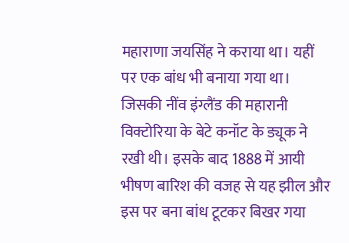महाराणा जयसिंह ने कराया था। यहीं पर एक बांध भी बनाया गया था। जिसकी नींव इंग्लैंड की महारानी विक्टोरिया के बेटे कनॉट के ड्यूक ने रखी थी। इसके बाद 1888 में आयी भीषण बारिश की वजह से यह झील और इस पर बना बांध टूटकर बिखर गया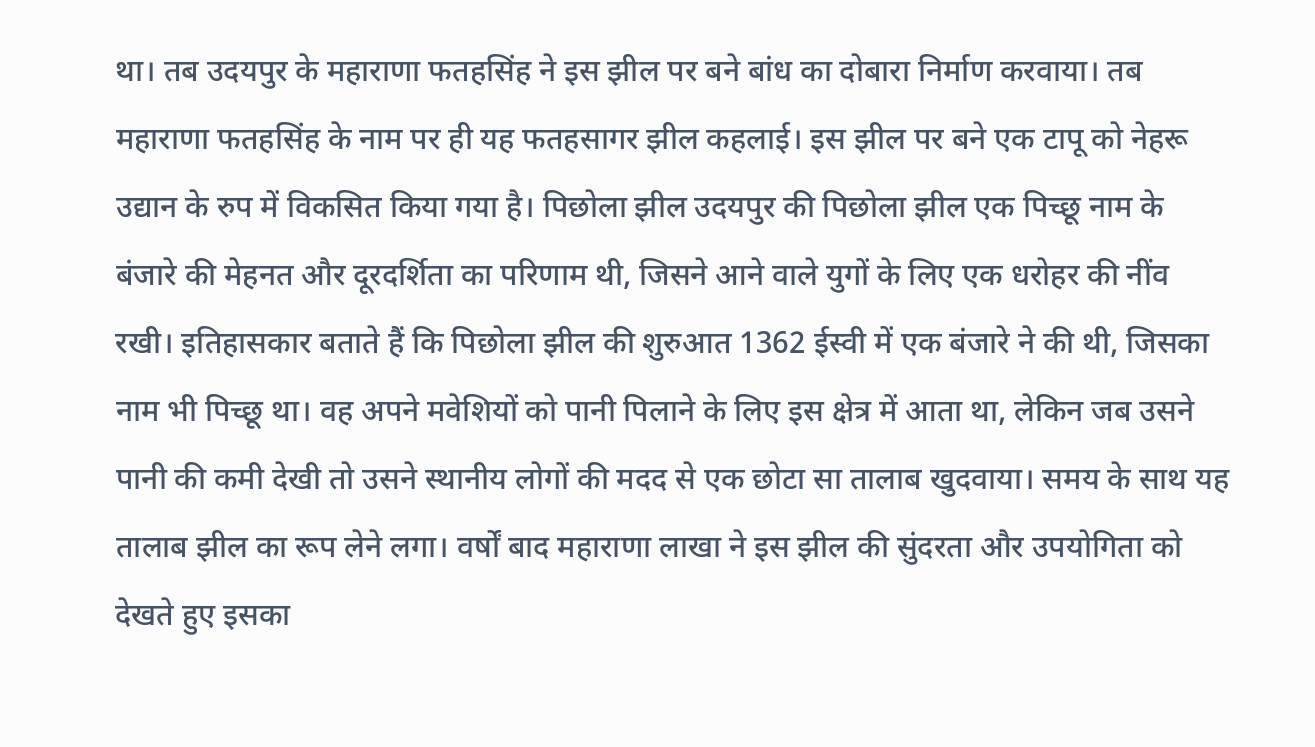था। तब उदयपुर के महाराणा फतहसिंह ने इस झील पर बने बांध का दोबारा निर्माण करवाया। तब महाराणा फतहसिंह के नाम पर ही यह फतहसागर झील कहलाई। इस झील पर बने एक टापू को नेहरू उद्यान के रुप में विकसित किया गया है। पिछोला झील उदयपुर की पिछोला झील एक पिच्छू नाम के बंजारे की मेहनत और दूरदर्शिता का परिणाम थी, जिसने आने वाले युगों के लिए एक धरोहर की नींव रखी। इतिहासकार बताते हैं कि पिछोला झील की शुरुआत 1362 ईस्वी में एक बंजारे ने की थी, जिसका नाम भी पिच्छू था। वह अपने मवेशियों को पानी पिलाने के लिए इस क्षेत्र में आता था, लेकिन जब उसने पानी की कमी देखी तो उसने स्थानीय लोगों की मदद से एक छोटा सा तालाब खुदवाया। समय के साथ यह तालाब झील का रूप लेने लगा। वर्षों बाद महाराणा लाखा ने इस झील की सुंदरता और उपयोगिता को देखते हुए इसका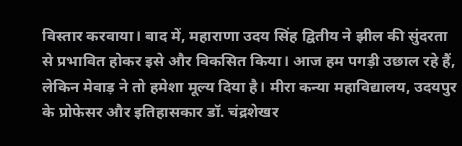विस्तार करवाया। बाद में, महाराणा उदय सिंह द्वितीय ने झील की सुंदरता से प्रभावित होकर इसे और विकसित किया। आज हम पगड़ी उछाल रहे हैं, लेकिन मेवाड़ ने तो हमेशा मूल्य दिया है। मीरा कन्या महाविद्यालय, उदयपुर के प्रोफेसर और इतिहासकार डॉ. चंद्रशेखर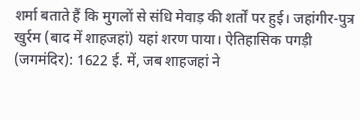शर्मा बताते हैं कि मुगलों से संधि मेवाड़ की शर्तों पर हुई। जहांगीर-पुत्र खुर्रम (बाद में शाहजहां) यहां शरण पाया। ऐतिहासिक पगड़ी (जगमंदिर): 1622 ई. में, जब शाहजहां ने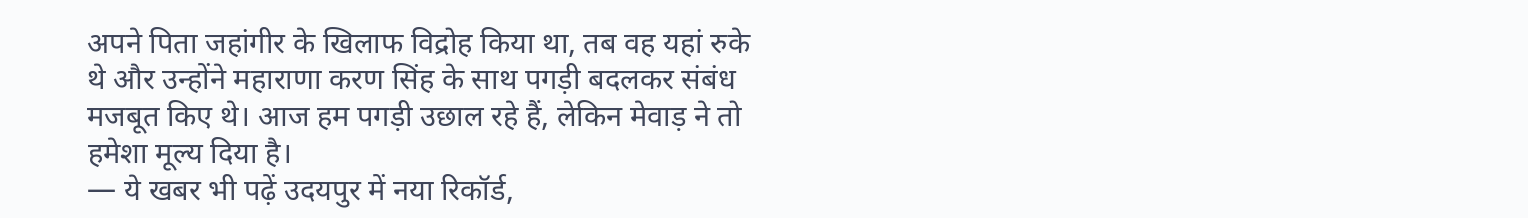अपने पिता जहांगीर के खिलाफ विद्रोह किया था, तब वह यहां रुके थे और उन्होंने महाराणा करण सिंह के साथ पगड़ी बदलकर संबंध मजबूत किए थे। आज हम पगड़ी उछाल रहे हैं, लेकिन मेवाड़ ने तो हमेशा मूल्य दिया है।
— ये खबर भी पढ़ें उदयपुर में नया रिकॉर्ड,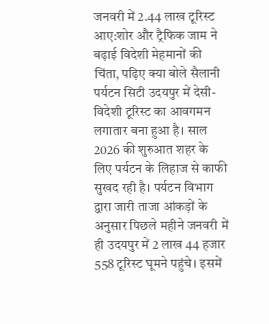जनवरी में 2.44 लाख टूरिस्ट आए:शोर और ट्रैफिक जाम ने बढ़ाई विदेशी मेहमानों की चिंता, पढ़िए क्या बोले सैलानी
पर्यटन सिटी उदयपुर में देसी-विदेशी टूरिस्ट का आवगमन लगातार बना हुआ है। साल 2026 की शुरुआत शहर के लिए पर्यटन के लिहाज से काफी सुखद रही है। पर्यटन विभाग द्वारा जारी ताजा आंकड़ों के अनुसार पिछले महीने जनवरी में ही उदयपुर में 2 लाख 44 हजार 558 टूरिस्ट घूमने पहुंचे। इसमें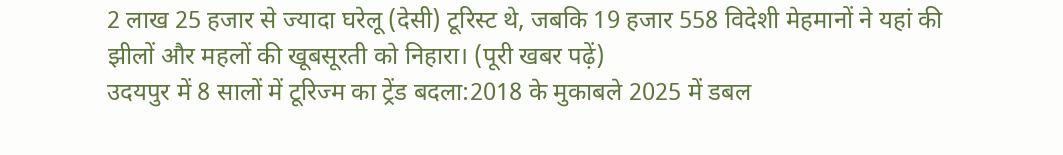2 लाख 25 हजार से ज्यादा घरेलू (देसी) टूरिस्ट थे, जबकि 19 हजार 558 विदेशी मेहमानों ने यहां की झीलों और महलों की खूबसूरती को निहारा। (पूरी खबर पढ़ें)
उदयपुर में 8 सालों में टूरिज्म का ट्रेंड बदला:2018 के मुकाबले 2025 में डबल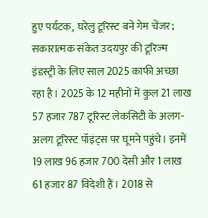हुए पर्यटक, घरेलु टूरिस्ट बने गेम चेंजर; सकारात्मक संकेत उदयपुर की टूरिज्म इंडस्ट्री के लिए साल 2025 काफी अच्छा रहा है। 2025 के 12 महीनों में कुल 21 लाख 57 हजार 787 टूरिस्ट लेकसिटी के अलग-अलग टूरिस्ट पॉइंट्स पर घूमने पहुंचे। इनमें 19 लाख 96 हजार 700 देसी और 1 लाख 61 हजार 87 विदेशी हैं। 2018 से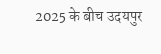2025 के बीच उदयपुर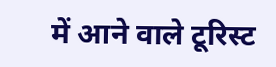में आने वाले टूरिस्ट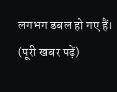लगभग डबल हो गए हैं। (पूरी खबर पढ़ें)